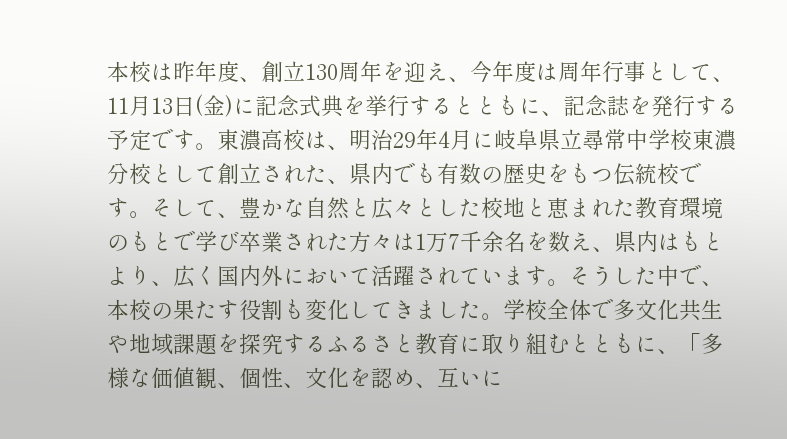本校は昨年度、創立130周年を迎え、今年度は周年行事として、11月13日(金)に記念式典を挙行するとともに、記念誌を発行する予定です。東濃高校は、明治29年4月に岐阜県立尋常中学校東濃分校として創立された、県内でも有数の歴史をもつ伝統校です。そして、豊かな自然と広々とした校地と恵まれた教育環境のもとで学び卒業された方々は1万7千余名を数え、県内はもとより、広く国内外において活躍されています。そうした中で、本校の果たす役割も変化してきました。学校全体で多文化共生や地域課題を探究するふるさと教育に取り組むとともに、「多様な価値観、個性、文化を認め、互いに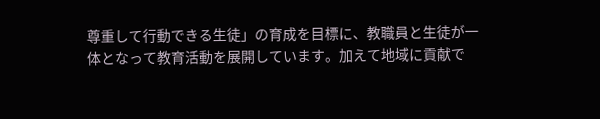尊重して行動できる生徒」の育成を目標に、教職員と生徒が一体となって教育活動を展開しています。加えて地域に貢献で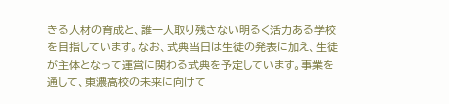きる人材の育成と、誰一人取り残さない明るく活力ある学校を目指しています。なお、式典当日は生徒の発表に加え、生徒が主体となって運営に関わる式典を予定しています。事業を通して、東濃高校の未来に向けて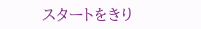スタートをきり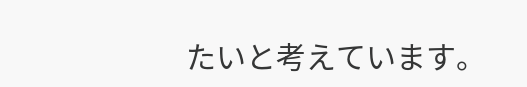たいと考えています。